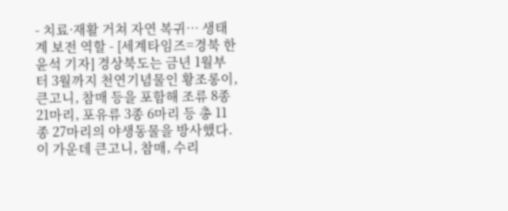- 치료·재활 거쳐 자연 복귀… 생태계 보전 역할 - [세계타임즈=경북 한윤석 기자] 경상북도는 금년 1월부터 3월까지 천연기념물인 황조롱이, 큰고니, 참매 등을 포함해 조류 8종 21마리, 포유류 3종 6마리 등 총 11종 27마리의 야생동물을 방사했다. 이 가운데 큰고니, 참매, 수리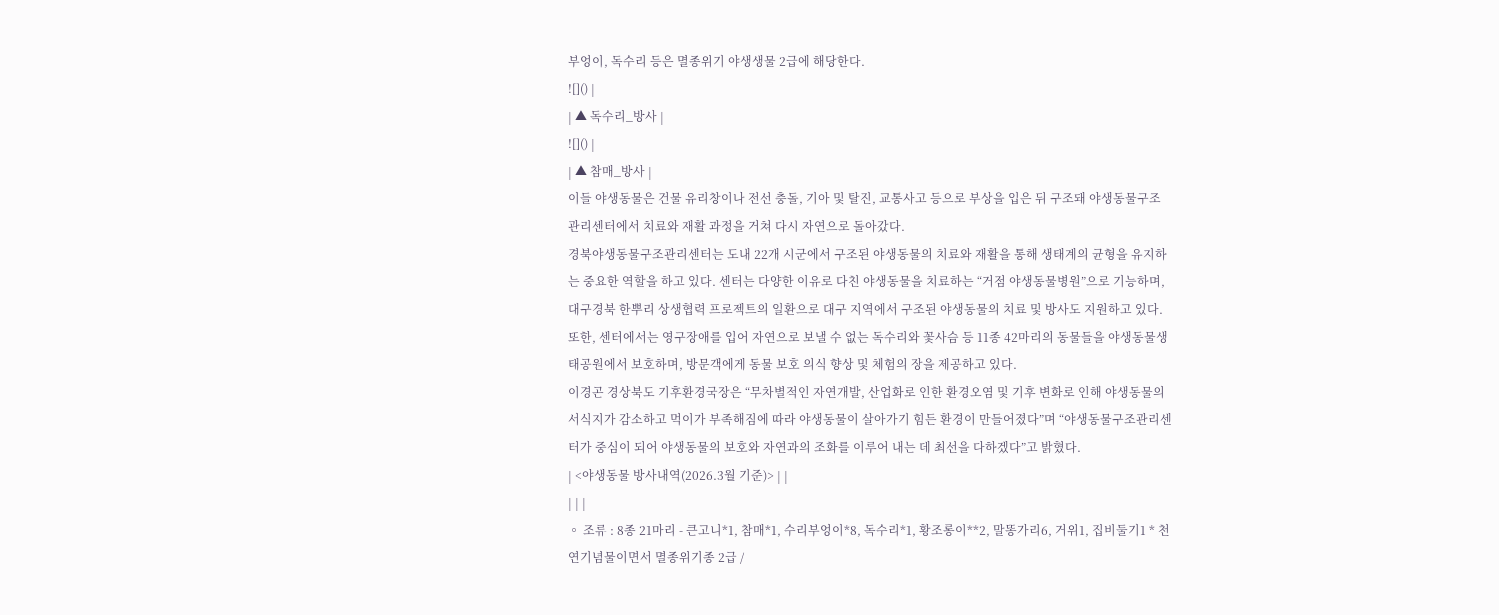부엉이, 독수리 등은 멸종위기 야생생물 2급에 해당한다.
![]() |
| ▲ 독수리_방사 |
![]() |
| ▲ 참매_방사 |
이들 야생동물은 건물 유리창이나 전선 충돌, 기아 및 탈진, 교통사고 등으로 부상을 입은 뒤 구조돼 야생동물구조관리센터에서 치료와 재활 과정을 거쳐 다시 자연으로 돌아갔다.
경북야생동물구조관리센터는 도내 22개 시군에서 구조된 야생동물의 치료와 재활을 통해 생태계의 균형을 유지하는 중요한 역할을 하고 있다. 센터는 다양한 이유로 다친 야생동물을 치료하는 “거점 야생동물병원”으로 기능하며, 대구경북 한뿌리 상생협력 프로젝트의 일환으로 대구 지역에서 구조된 야생동물의 치료 및 방사도 지원하고 있다.
또한, 센터에서는 영구장애를 입어 자연으로 보낼 수 없는 독수리와 꽃사슴 등 11종 42마리의 동물들을 야생동물생태공원에서 보호하며, 방문객에게 동물 보호 의식 향상 및 체험의 장을 제공하고 있다.
이경곤 경상북도 기후환경국장은 “무차별적인 자연개발, 산업화로 인한 환경오염 및 기후 변화로 인해 야생동물의 서식지가 감소하고 먹이가 부족해짐에 따라 야생동물이 살아가기 힘든 환경이 만들어졌다”며 “야생동물구조관리센터가 중심이 되어 야생동물의 보호와 자연과의 조화를 이루어 내는 데 최선을 다하겠다”고 밝혔다.
| <야생동물 방사내역(2026.3월 기준)> | |
| | |
◦ 조류 : 8종 21마리 - 큰고니*1, 참매*1, 수리부엉이*8, 독수리*1, 황조롱이**2, 말똥가리6, 거위1, 집비둘기1 * 천연기념물이면서 멸종위기종 2급 /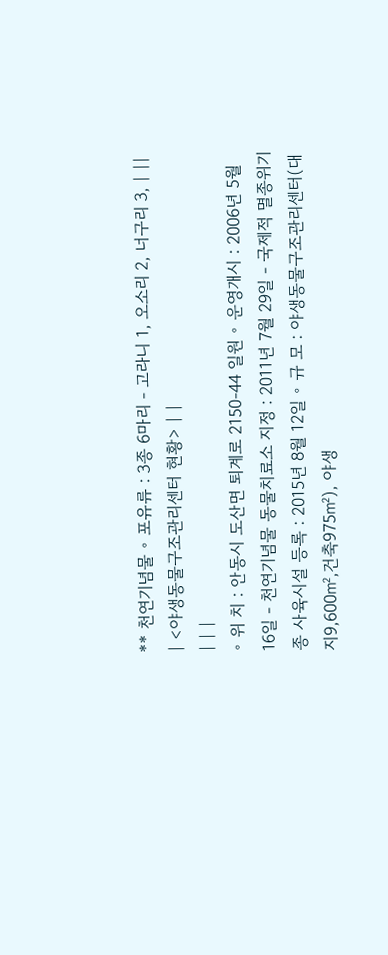** 천연기념물 ◦ 포유류 : 3종 6마리 - 고라니 1, 오소리 2, 너구리 3, | ||
| <야생동물구조관리센터 현황> | |
| | |
◦ 위 치 : 안동시 도산면 퇴계로 2150-44 일원 ◦ 운영개시 : 2006년 5월 16일 - 천연기념물 동물치료소 지정 : 2011년 7월 29일 - 국제적 멸종위기종 사육시설 등록 : 2015년 8월 12일 ◦ 규 모 : 야생동물구조관리센터(대지9,600㎡,건축975㎡), 야생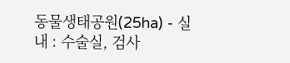동물생태공원(25ha) - 실 내 : 수술실, 검사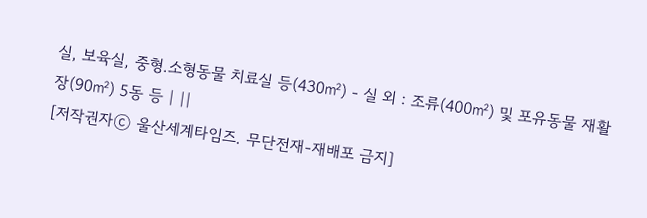실, 보육실, 중형.소형동물 치료실 등(430㎡) - 실 외 : 조류(400㎡) 및 포유동물 재활장(90㎡) 5동 등 | ||
[저작권자ⓒ 울산세계타임즈. 무단전재-재배포 금지]